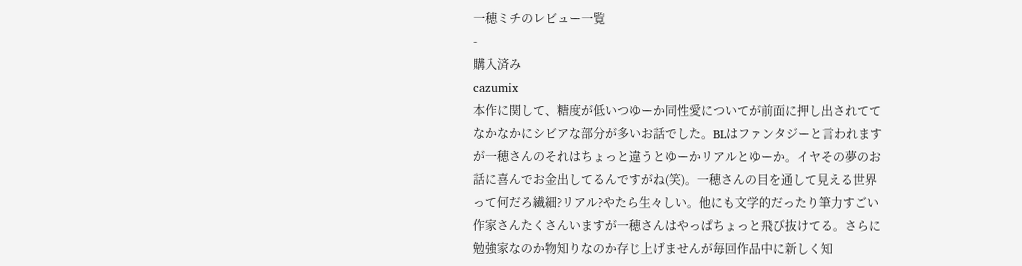一穂ミチのレビュー一覧
-
購入済み
cazumix
本作に関して、糖度が低いつゆーか同性愛についてが前面に押し出されててなかなかにシビアな部分が多いお話でした。BLはファンタジーと言われますが一穂さんのそれはちょっと違うとゆーかリアルとゆーか。イヤその夢のお話に喜んでお金出してるんですがね(笑)。一穂さんの目を通して見える世界って何だろ繊細?リアル?やたら生々しい。他にも文学的だったり筆力すごい作家さんたくさんいますが一穂さんはやっぱちょっと飛び抜けてる。さらに勉強家なのか物知りなのか存じ上げませんが毎回作品中に新しく知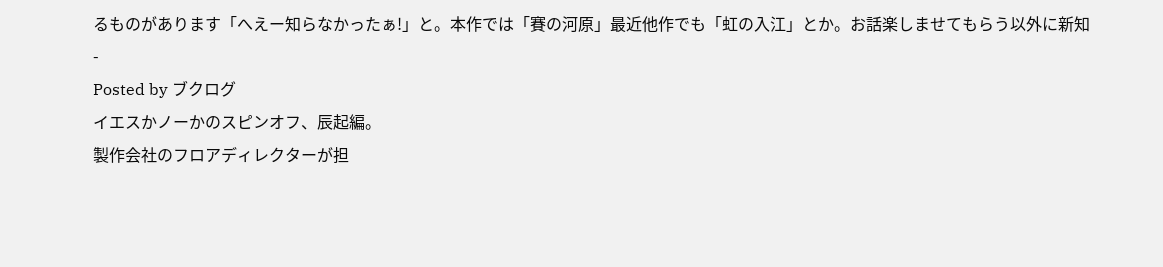るものがあります「へえー知らなかったぁ!」と。本作では「賽の河原」最近他作でも「虹の入江」とか。お話楽しませてもらう以外に新知
-
Posted by ブクログ
イエスかノーかのスピンオフ、辰起編。
製作会社のフロアディレクターが担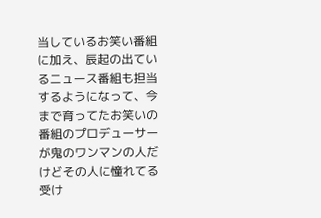当しているお笑い番組に加え、辰起の出ているニュース番組も担当するようになって、今まで育ってたお笑いの番組のプロデューサーが鬼のワンマンの人だけどその人に憧れてる受け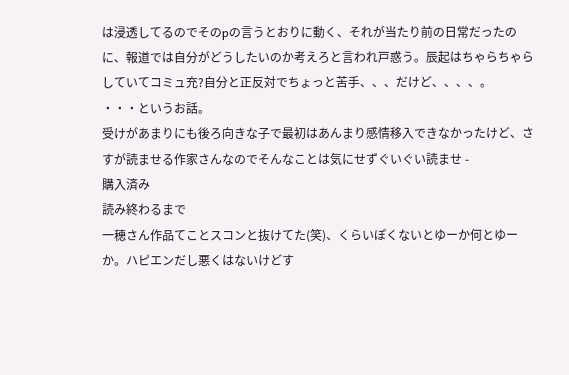は浸透してるのでそのpの言うとおりに動く、それが当たり前の日常だったのに、報道では自分がどうしたいのか考えろと言われ戸惑う。辰起はちゃらちゃらしていてコミュ充?自分と正反対でちょっと苦手、、、だけど、、、、。
・・・というお話。
受けがあまりにも後ろ向きな子で最初はあんまり感情移入できなかったけど、さすが読ませる作家さんなのでそんなことは気にせずぐいぐい読ませ -
購入済み
読み終わるまで
一穂さん作品てことスコンと抜けてた(笑)、くらいぽくないとゆーか何とゆーか。ハピエンだし悪くはないけどす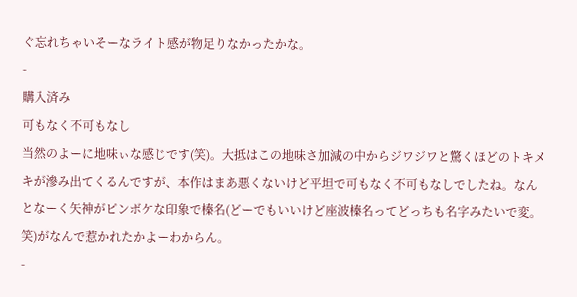ぐ忘れちゃいそーなライト感が物足りなかったかな。
-
購入済み
可もなく不可もなし
当然のよーに地味ぃな感じです(笑)。大抵はこの地味さ加減の中からジワジワと驚くほどのトキメキが滲み出てくるんですが、本作はまあ悪くないけど平坦で可もなく不可もなしでしたね。なんとなーく矢神がピンボケな印象で榛名(どーでもいいけど座波榛名ってどっちも名字みたいで変。笑)がなんで惹かれたかよーわからん。
-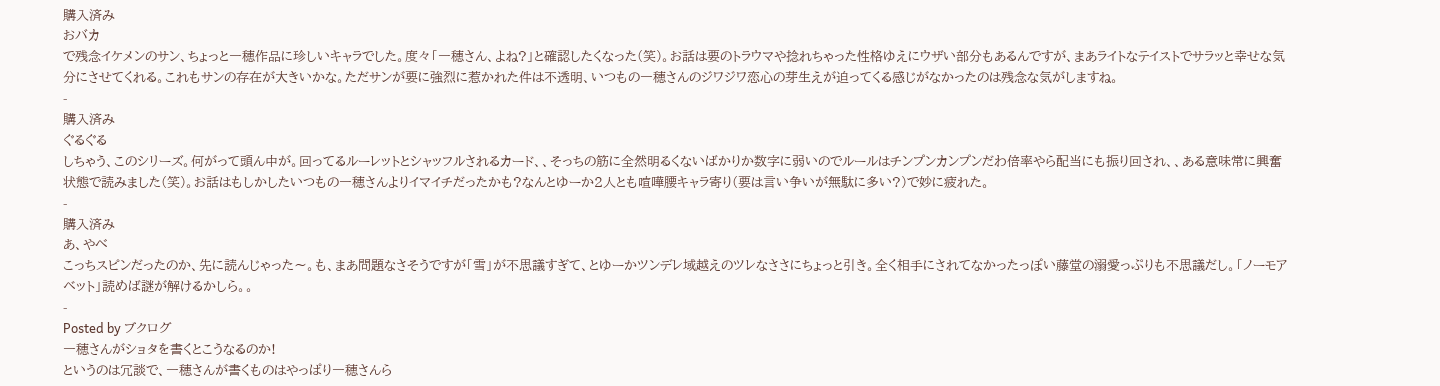購入済み
おバカ
で残念イケメンのサン、ちょっと一穂作品に珍しいキャラでした。度々「一穂さん、よね?」と確認したくなった(笑)。お話は要のトラウマや捻れちゃった性格ゆえにウザい部分もあるんですが、まあライトなテイストでサラッと幸せな気分にさせてくれる。これもサンの存在が大きいかな。ただサンが要に強烈に惹かれた件は不透明、いつもの一穂さんのジワジワ恋心の芽生えが迫ってくる感じがなかったのは残念な気がしますね。
-
購入済み
ぐるぐる
しちゃう、このシリーズ。何がって頭ん中が。回ってるルーレットとシャッフルされるカード、、そっちの筋に全然明るくないばかりか数字に弱いのでルールはチンプンカンプンだわ倍率やら配当にも振り回され、、ある意味常に興奮状態で読みました(笑)。お話はもしかしたいつもの一穂さんよりイマイチだったかも?なんとゆーか2人とも喧嘩腰キャラ寄り(要は言い争いが無駄に多い?)で妙に疲れた。
-
購入済み
あ、やべ
こっちスピンだったのか、先に読んじゃった〜。も、まあ問題なさそうですが「雪」が不思議すぎて、とゆーかツンデレ域越えのツレなささにちょっと引き。全く相手にされてなかったっぽい藤堂の溺愛っぷりも不思議だし。「ノーモアベット」読めば謎が解けるかしら。。
-
Posted by ブクログ
一穂さんがショタを書くとこうなるのか!
というのは冗談で、一穂さんが書くものはやっぱり一穂さんら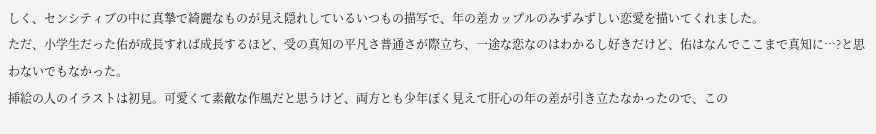しく、センシティブの中に真摯で綺麗なものが見え隠れしているいつもの描写で、年の差カップルのみずみずしい恋愛を描いてくれました。
ただ、小学生だった佑が成長すれば成長するほど、受の真知の平凡さ普通さが際立ち、一途な恋なのはわかるし好きだけど、佑はなんでここまで真知に…?と思わないでもなかった。
挿絵の人のイラストは初見。可愛くて素敵な作風だと思うけど、両方とも少年ぽく見えて肝心の年の差が引き立たなかったので、この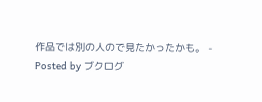作品では別の人ので見たかったかも。 -
Posted by ブクログ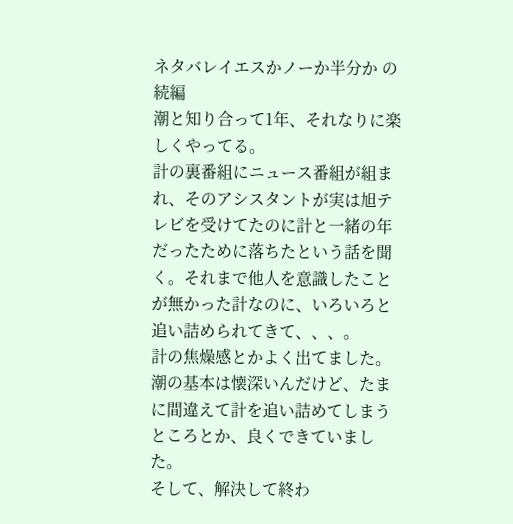ネタバレイエスかノーか半分か の続編
潮と知り合って1年、それなりに楽しくやってる。
計の裏番組にニュース番組が組まれ、そのアシスタントが実は旭テレビを受けてたのに計と一緒の年だったために落ちたという話を聞く。それまで他人を意識したことが無かった計なのに、いろいろと追い詰められてきて、、、。
計の焦燥感とかよく出てました。
潮の基本は懐深いんだけど、たまに間違えて計を追い詰めてしまうところとか、良くできていました。
そして、解決して終わ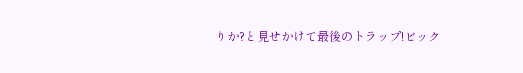りか?と見せかけて最後のトラップ!ビック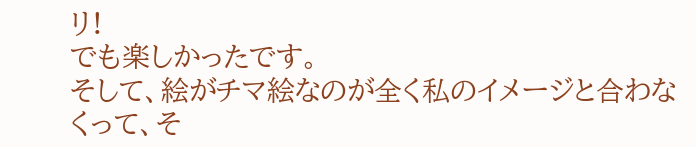リ!
でも楽しかったです。
そして、絵がチマ絵なのが全く私のイメージと合わなくって、そ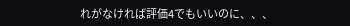れがなければ評価4でもいいのに、、、